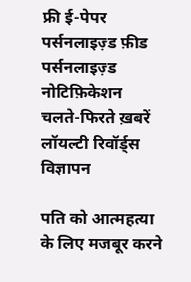फ्री ई-पेपर
पर्सनलाइज़्ड फ़ीड
पर्सनलाइज़्ड नोटिफ़िकेशन
चलते-फिरते ख़बरें
लॉयल्टी रिवॉर्ड्स
विज्ञापन

पति को आत्महत्या के लिए मजबूर करने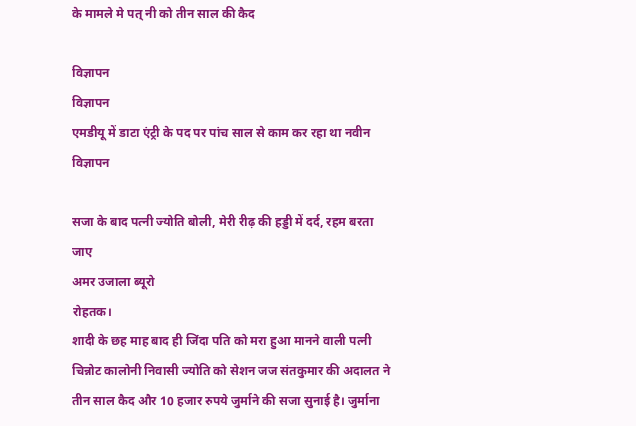के मामले मे पत् नी को तीन साल की कैद

विज्ञापन
विज्ञापन
एमडीयू में डाटा एंट्री के पद पर पांच साल से काम कर रहा था नवीन
विज्ञापन

सजा के बाद पत्नी ज्योति बोली, मेरी रीढ़ की हड्डी में दर्द, रहम बरता जाए
अमर उजाला ब्यूरो
रोहतक।
शादी के छह माह बाद ही जिंदा पति को मरा हुआ मानने वाली पत्नी चिन्नोट कालोनी निवासी ज्योति को सेशन जज संतकुमार की अदालत ने तीन साल कैद और 10 हजार रुपये जुर्माने की सजा सुनाई है। जुर्माना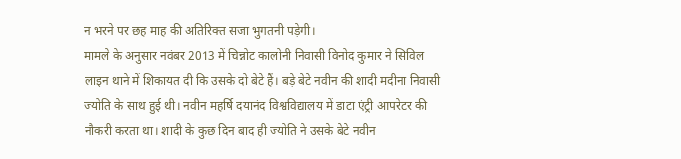न भरने पर छह माह की अतिरिक्त सजा भुगतनी पड़ेगी।
मामले के अनुसार नवंबर 2013 में चिन्नोट कालोनी निवासी विनोद कुमार ने सिविल लाइन थाने में शिकायत दी कि उसके दो बेटे हैं। बड़े बेटे नवीन की शादी मदीना निवासी ज्योति के साथ हुई थी। नवीन महर्षि दयानंद विश्वविद्यालय में डाटा एंट्री आपरेटर की नौकरी करता था। शादी के कुछ दिन बाद ही ज्योति ने उसके बेटे नवीन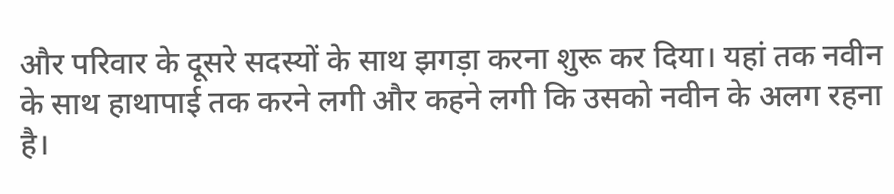और परिवार के दूसरे सदस्यों के साथ झगड़ा करना शुरू कर दिया। यहां तक नवीन के साथ हाथापाई तक करने लगी और कहने लगी कि उसको नवीन के अलग रहना है।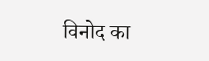विनोद का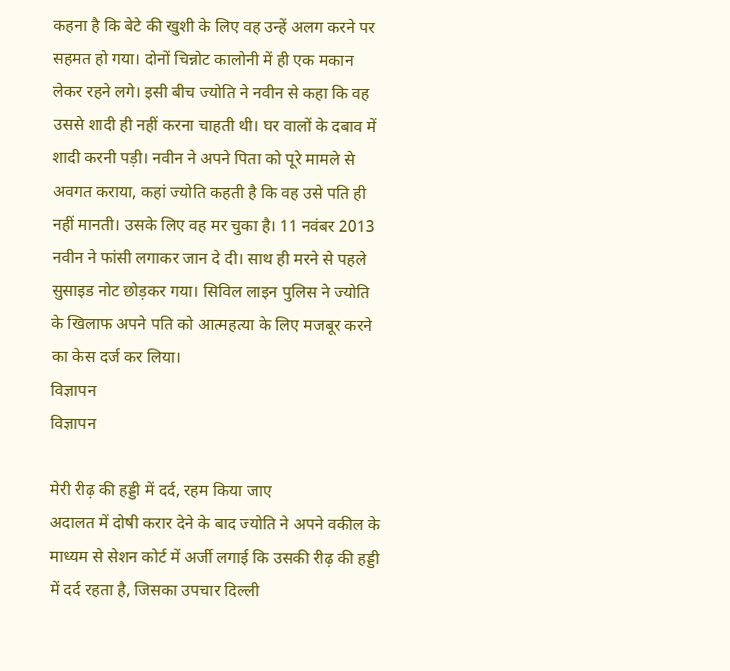कहना है कि बेटे की खुशी के लिए वह उन्हें अलग करने पर सहमत हो गया। दोनों चिन्नोट कालोनी में ही एक मकान लेकर रहने लगे। इसी बीच ज्योति ने नवीन से कहा कि वह उससे शादी ही नहीं करना चाहती थी। घर वालों के दबाव में शादी करनी पड़ी। नवीन ने अपने पिता को पूरे मामले से अवगत कराया, कहां ज्योति कहती है कि वह उसे पति ही नहीं मानती। उसके लिए वह मर चुका है। 11 नवंबर 2013 नवीन ने फांसी लगाकर जान दे दी। साथ ही मरने से पहले सुसाइड नोट छोड़कर गया। सिविल लाइन पुलिस ने ज्योति के खिलाफ अपने पति को आत्महत्या के लिए मजबूर करने का केस दर्ज कर लिया।
विज्ञापन
विज्ञापन

मेरी रीढ़ की हड्डी में दर्द, रहम किया जाए
अदालत में दोषी करार देने के बाद ज्योति ने अपने वकील के माध्यम से सेशन कोर्ट में अर्जी लगाई कि उसकी रीढ़ की हड्डी में दर्द रहता है, जिसका उपचार दिल्ली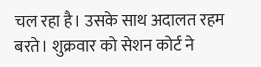चल रहा है। उसके साथ अदालत रहम बरते। शुक्रवार को सेशन कोर्ट ने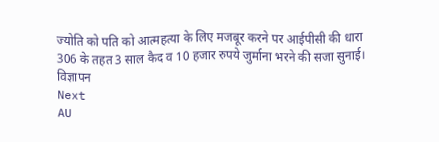ज्योति को पति को आत्महत्या के लिए मजबूर करने पर आईपीसी की धारा 306 के तहत 3 साल कैद व 10 हजार रुपये जुर्माना भरने की सजा सुनाई।
विज्ञापन
Next
AU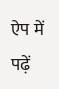ऐप में पढ़ें